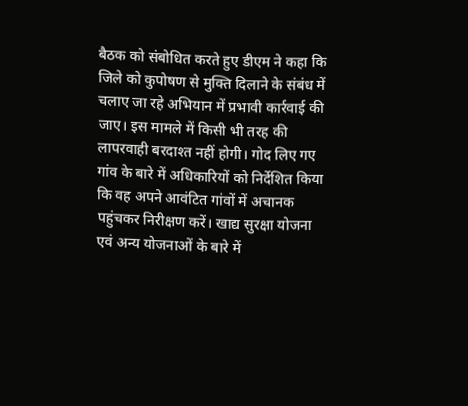बैठक को संबोधित करते हुए डीएम ने कहा कि जिले को कुपोषण से मुक्ति दिलाने के संबंध में चलाए जा रहे अभियान में प्रभावी कार्रवाई की जाए। इस मामले में किसी भी तरह की लापरवाही बरदाश्त नहीं होगी। गोद लिए गए गांव के बारे में अधिकारियों को निर्देशित किया कि वह अपने आवंटित गांवों में अचानक पहुंचकर निरीक्षण करें। खाद्य सुरक्षा योजना एवं अन्य योजनाओं के बारे में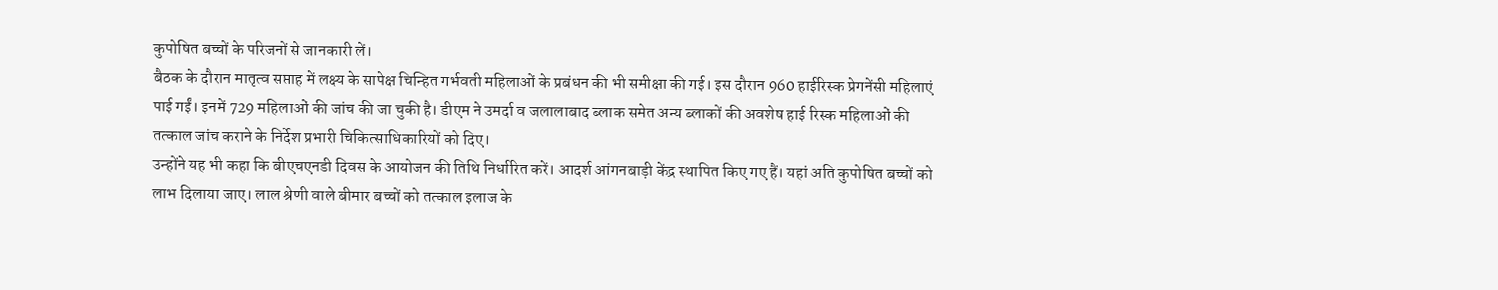कुपोषित बच्चों के परिजनों से जानकारी लें।
बैठक के दौरान मातृत्व सप्ताह में लक्ष्य के सापेक्ष चिन्हित गर्भवती महिलाओं के प्रबंधन की भी समीक्षा की गई। इस दौरान 960 हाईरिस्क प्रेगनेंसी महिलाएं पाई गईं। इनमें 729 महिलाओं की जांच की जा चुकी है। डीएम ने उमर्दा व जलालाबाद ब्लाक समेत अन्य ब्लाकों की अवशेष हाई रिस्क महिलाओं की तत्काल जांच कराने के निर्देश प्रभारी चिकित्साधिकारियों को दिए।
उन्होंने यह भी कहा कि बीएचएनडी दिवस के आयोजन की तिथि निर्धारित करें। आदर्श आंगनबाड़ी केंद्र स्थापित किए गए हैं। यहां अति कुपोषित बच्चों को लाभ दिलाया जाए। लाल श्रेणी वाले बीमार बच्चों को तत्काल इलाज के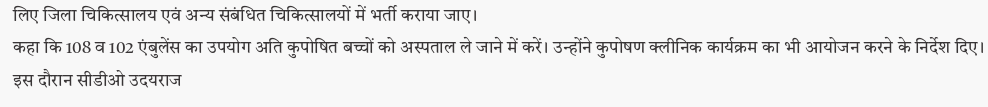लिए जिला चिकित्सालय एवं अन्य संबंधित चिकित्सालयों में भर्ती कराया जाए।
कहा कि 108 व 102 एंबुलेंस का उपयोग अति कुपोषित बच्चों को अस्पताल ले जाने में करें। उन्होंने कुपोषण क्लीनिक कार्यक्रम का भी आयोजन करने के निर्देश दिए। इस दौरान सीडीओ उदयराज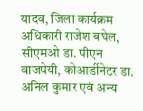यादव, जिला कार्यक्रम अधिकारी राजेश बघेल, सीएमओ डा. पीएन वाजपेयी, कोआर्डीनेटर डा. अनिल कुमार एवं अन्य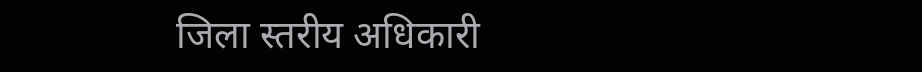जिला स्तरीय अधिकारी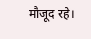मौजूद रहे।